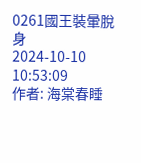0261國王裝暈脫身
2024-10-10 10:53:09
作者: 海棠春睡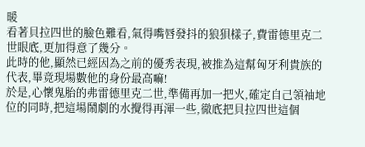暖
看著貝拉四世的臉色難看,氣得嘴唇發抖的狼狽樣子,費雷德里克二世眼底,更加得意了幾分。
此時的他,顯然已經因為之前的優秀表現,被推為這幫匈牙利貴族的代表,畢竟現場數他的身份最高嘛!
於是,心懷鬼胎的弗雷德里克二世,準備再加一把火,確定自己領袖地位的同時,把這場鬧劇的水攪得再渾一些,徹底把貝拉四世這個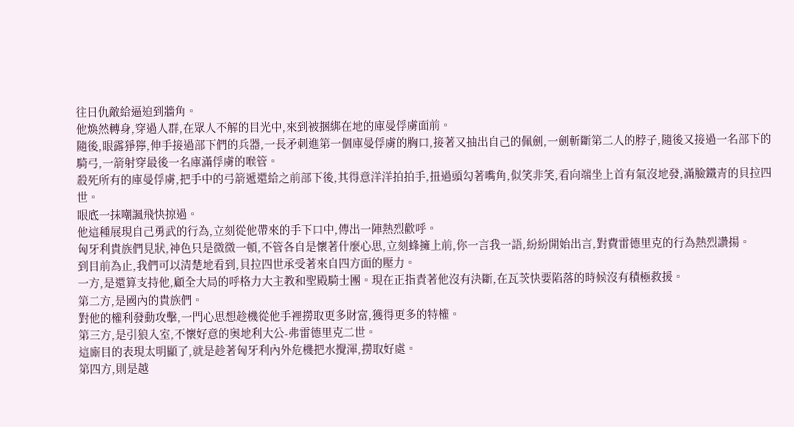往日仇敵給逼迫到牆角。
他煥然轉身,穿過人群,在眾人不解的目光中,來到被捆綁在地的庫曼俘虜面前。
隨後,眼露猙獰,伸手接過部下們的兵器,一長矛刺進第一個庫曼俘虜的胸口,接著又抽出自己的佩劍,一劍斬斷第二人的脖子,隨後又接過一名部下的騎弓,一箭射穿最後一名庫滿俘虜的喉管。
殺死所有的庫曼俘虜,把手中的弓箭遞還給之前部下後,其得意洋洋拍拍手,扭過頭勾著嘴角,似笑非笑,看向端坐上首有氣沒地發,滿臉鐵青的貝拉四世。
眼底一抹嘲諷飛快掠過。
他這種展現自己勇武的行為,立刻從他帶來的手下口中,傳出一陣熱烈歡呼。
匈牙利貴族們見狀,神色只是微微一頓,不管各自是懷著什麼心思,立刻蜂擁上前,你一言我一語,紛紛開始出言,對費雷德里克的行為熱烈讚揚。
到目前為止,我們可以清楚地看到,貝拉四世承受著來自四方面的壓力。
一方,是還算支持他,顧全大局的呼格力大主教和聖殿騎士團。現在正指責著他沒有決斷,在瓦茨快要陷落的時候沒有積極救援。
第二方,是國內的貴族們。
對他的權利發動攻擊,一門心思想趁機從他手裡撈取更多財富,獲得更多的特權。
第三方,是引狼入室,不懷好意的奧地利大公-弗雷德里克二世。
這廝目的表現太明顯了,就是趁著匈牙利內外危機把水攪渾,撈取好處。
第四方,則是越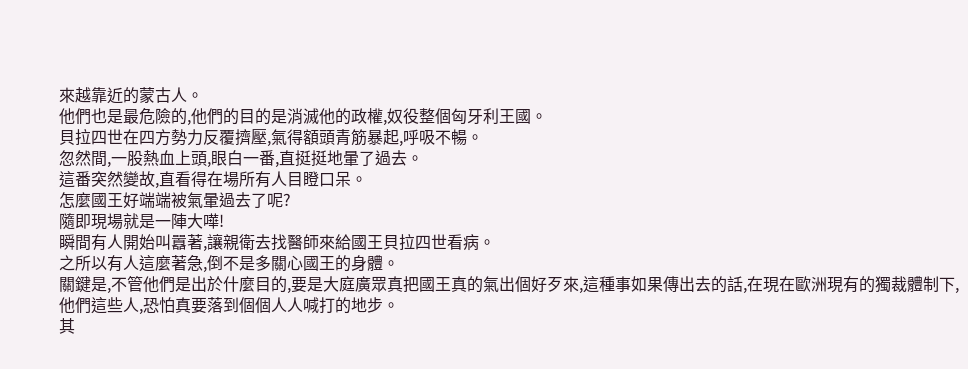來越靠近的蒙古人。
他們也是最危險的,他們的目的是消滅他的政權,奴役整個匈牙利王國。
貝拉四世在四方勢力反覆擠壓,氣得額頭青筋暴起,呼吸不暢。
忽然間,一股熱血上頭,眼白一番,直挺挺地暈了過去。
這番突然變故,直看得在場所有人目瞪口呆。
怎麼國王好端端被氣暈過去了呢?
隨即現場就是一陣大嘩!
瞬間有人開始叫囂著,讓親衛去找醫師來給國王貝拉四世看病。
之所以有人這麼著急,倒不是多關心國王的身體。
關鍵是,不管他們是出於什麼目的,要是大庭廣眾真把國王真的氣出個好歹來,這種事如果傳出去的話,在現在歐洲現有的獨裁體制下,他們這些人,恐怕真要落到個個人人喊打的地步。
其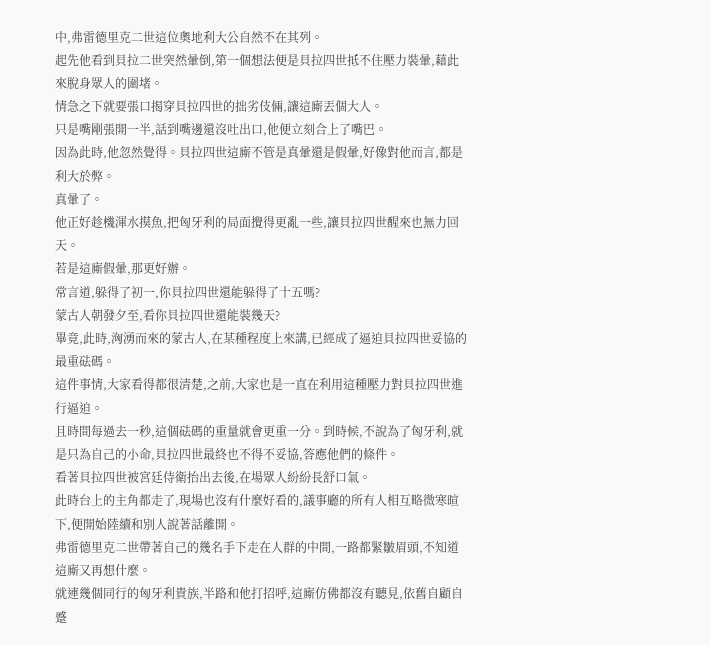中,弗雷德里克二世這位奧地利大公自然不在其列。
起先他看到貝拉二世突然暈倒,第一個想法便是貝拉四世抵不住壓力裝暈,藉此來脫身眾人的圍堵。
情急之下就要張口揭穿貝拉四世的拙劣伎倆,讓這廝丟個大人。
只是嘴剛張開一半,話到嘴邊還沒吐出口,他便立刻合上了嘴巴。
因為此時,他忽然覺得。貝拉四世這廝不管是真暈還是假暈,好像對他而言,都是利大於弊。
真暈了。
他正好趁機渾水摸魚,把匈牙利的局面攪得更亂一些,讓貝拉四世醒來也無力回天。
若是這廝假暈,那更好辦。
常言道,躲得了初一,你貝拉四世還能躲得了十五嗎?
蒙古人朝發夕至,看你貝拉四世還能裝幾天?
畢竟,此時,洶湧而來的蒙古人,在某種程度上來講,已經成了逼迫貝拉四世妥協的最重砝碼。
這件事情,大家看得都很清楚,之前,大家也是一直在利用這種壓力對貝拉四世進行逼迫。
且時間每過去一秒,這個砝碼的重量就會更重一分。到時候,不說為了匈牙利,就是只為自己的小命,貝拉四世最終也不得不妥協,答應他們的條件。
看著貝拉四世被宮廷侍衛抬出去後,在場眾人紛紛長舒口氣。
此時台上的主角都走了,現場也沒有什麼好看的,議事廳的所有人相互略微寒暄下,便開始陸續和別人說著話離開。
弗雷德里克二世帶著自己的幾名手下走在人群的中間,一路都緊皺眉頭,不知道這廝又再想什麼。
就連幾個同行的匈牙利貴族,半路和他打招呼,這廝仿佛都沒有聽見,依舊自顧自蹙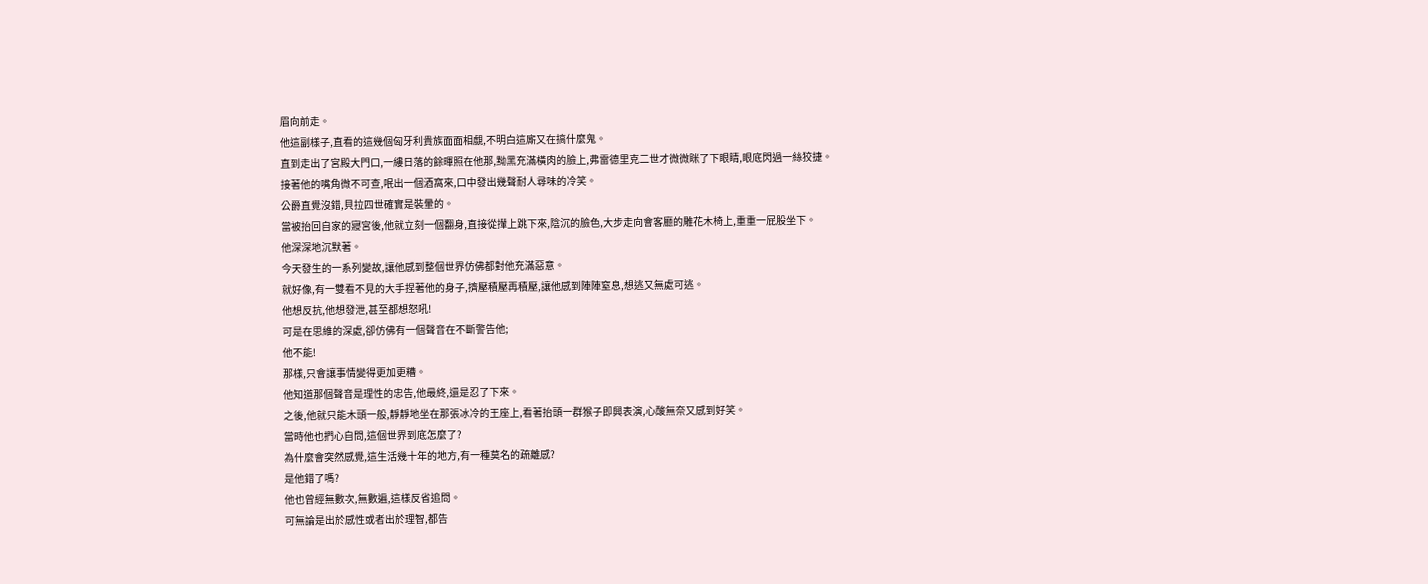眉向前走。
他這副樣子,直看的這幾個匈牙利貴族面面相覷,不明白這廝又在搞什麼鬼。
直到走出了宮殿大門口,一縷日落的餘暉照在他那,黝黑充滿橫肉的臉上,弗雷德里克二世才微微眯了下眼睛,眼底閃過一絲狡捷。
接著他的嘴角微不可查,呡出一個酒窩來,口中發出幾聲耐人尋味的冷笑。
公爵直覺沒錯,貝拉四世確實是裝暈的。
當被抬回自家的寢宮後,他就立刻一個翻身,直接從攆上跳下來,陰沉的臉色,大步走向會客廳的雕花木椅上,重重一屁股坐下。
他深深地沉默著。
今天發生的一系列變故,讓他感到整個世界仿佛都對他充滿惡意。
就好像,有一雙看不見的大手捏著他的身子,擠壓積壓再積壓,讓他感到陣陣窒息,想逃又無處可逃。
他想反抗,他想發泄,甚至都想怒吼!
可是在思維的深處,卻仿佛有一個聲音在不斷警告他;
他不能!
那樣,只會讓事情變得更加更糟。
他知道那個聲音是理性的忠告,他最終,還是忍了下來。
之後,他就只能木頭一般,靜靜地坐在那張冰冷的王座上,看著抬頭一群猴子即興表演,心酸無奈又感到好笑。
當時他也捫心自問,這個世界到底怎麼了?
為什麼會突然感覺,這生活幾十年的地方,有一種莫名的疏離感?
是他錯了嗎?
他也曾經無數次,無數遍,這樣反省追問。
可無論是出於感性或者出於理智,都告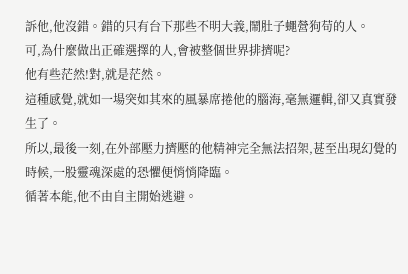訴他,他沒錯。錯的只有台下那些不明大義,鬧肚子蠅營狗苟的人。
可,為什麼做出正確選擇的人,會被整個世界排擠呢?
他有些茫然!對,就是茫然。
這種感覺,就如一場突如其來的風暴席捲他的腦海,毫無邏輯,卻又真實發生了。
所以,最後一刻,在外部壓力擠壓的他精神完全無法招架,甚至出現幻覺的時候,一股靈魂深處的恐懼便悄悄降臨。
循著本能,他不由自主開始逃避。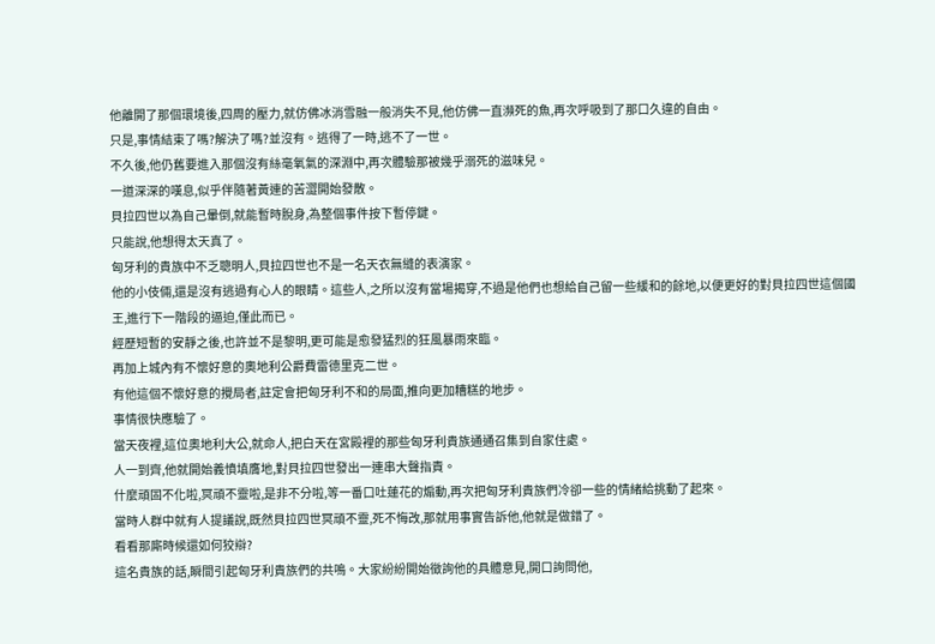他離開了那個環境後,四周的壓力,就仿佛冰消雪融一般消失不見,他仿佛一直瀕死的魚,再次呼吸到了那口久違的自由。
只是,事情結束了嗎?解決了嗎?並沒有。逃得了一時,逃不了一世。
不久後,他仍舊要進入那個沒有絲毫氧氣的深淵中,再次體驗那被幾乎溺死的滋味兒。
一道深深的嘆息,似乎伴隨著黃連的苦澀開始發散。
貝拉四世以為自己暈倒,就能暫時脫身,為整個事件按下暫停鍵。
只能說,他想得太天真了。
匈牙利的貴族中不乏聰明人,貝拉四世也不是一名天衣無縫的表演家。
他的小伎倆,還是沒有逃過有心人的眼睛。這些人,之所以沒有當場揭穿,不過是他們也想給自己留一些緩和的餘地,以便更好的對貝拉四世這個國王,進行下一階段的逼迫,僅此而已。
經歷短暫的安靜之後,也許並不是黎明,更可能是愈發猛烈的狂風暴雨來臨。
再加上城內有不懷好意的奧地利公爵費雷德里克二世。
有他這個不懷好意的攪局者,註定會把匈牙利不和的局面,推向更加糟糕的地步。
事情很快應驗了。
當天夜裡,這位奧地利大公,就命人,把白天在宮殿裡的那些匈牙利貴族通通召集到自家住處。
人一到齊,他就開始義憤填膺地,對貝拉四世發出一連串大聲指責。
什麼頑固不化啦,冥頑不靈啦,是非不分啦,等一番口吐蓮花的煽動,再次把匈牙利貴族們冷卻一些的情緒給挑動了起來。
當時人群中就有人提議說,既然貝拉四世冥頑不靈,死不悔改,那就用事實告訴他,他就是做錯了。
看看那廝時候還如何狡辯?
這名貴族的話,瞬間引起匈牙利貴族們的共鳴。大家紛紛開始徵詢他的具體意見,開口詢問他,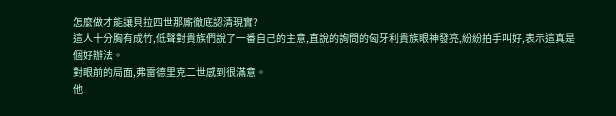怎麼做才能讓貝拉四世那廝徹底認清現實?
這人十分胸有成竹,低聲對貴族們說了一番自己的主意,直說的詢問的匈牙利貴族眼神發亮,紛紛拍手叫好,表示這真是個好辦法。
對眼前的局面,弗雷德里克二世感到很滿意。
他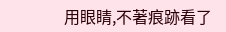用眼睛,不著痕跡看了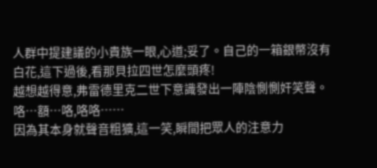人群中提建議的小貴族一眼,心道;妥了。自己的一箱銀幣沒有白花,這下過後,看那貝拉四世怎麼頭疼!
越想越得意,弗雷德里克二世下意識發出一陣陰惻惻奸笑聲。
咯…額…咯,咯咯……
因為其本身就聲音粗獷,這一笑,瞬間把眾人的注意力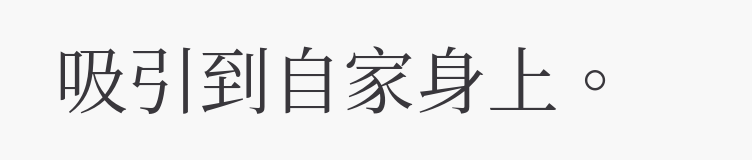吸引到自家身上。